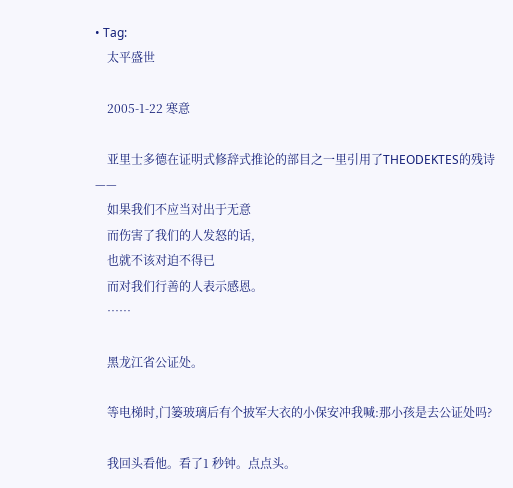• Tag:
    太平盛世

    2005-1-22 寒意

    亚里士多德在证明式修辞式推论的部目之一里引用了THEODEKTES的残诗——
    如果我们不应当对出于无意
    而伤害了我们的人发怒的话,
    也就不该对迫不得已
    而对我们行善的人表示感恩。
    ……

    黑龙江省公证处。

    等电梯时,门篓玻璃后有个披军大衣的小保安冲我喊:那小孩是去公证处吗?

    我回头看他。看了1 秒钟。点点头。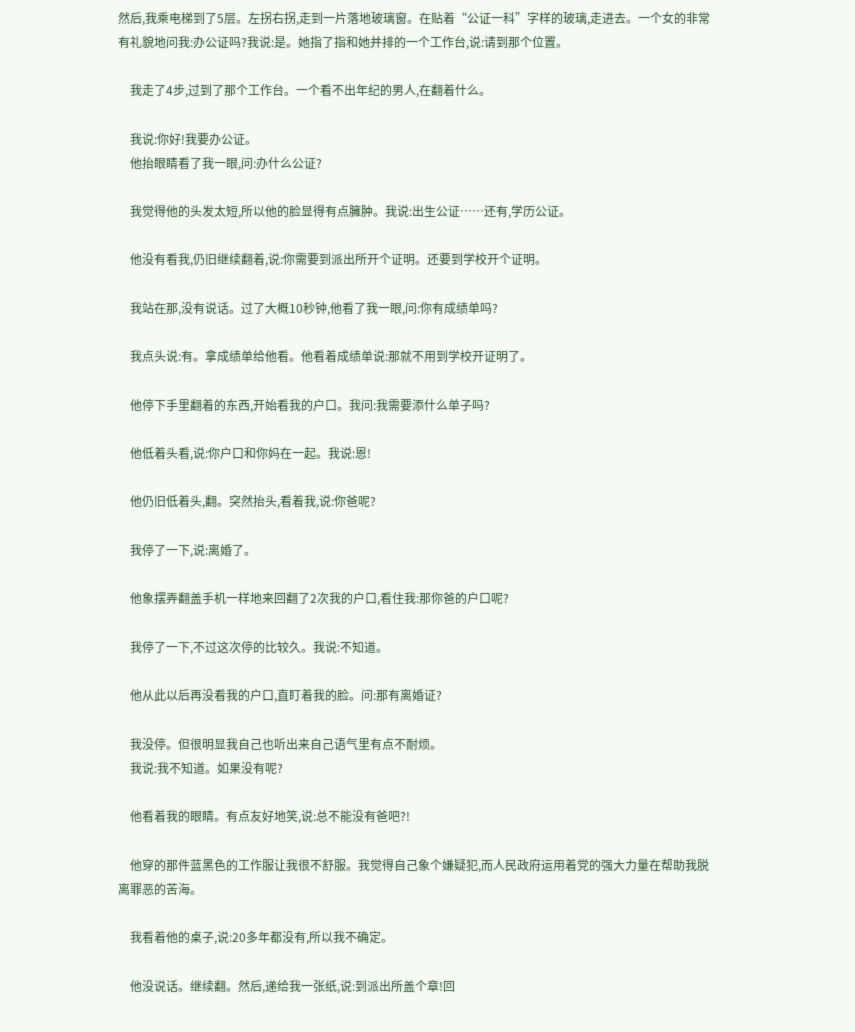然后,我乘电梯到了5层。左拐右拐,走到一片落地玻璃窗。在贴着“公证一科”字样的玻璃,走进去。一个女的非常有礼貌地问我:办公证吗?我说:是。她指了指和她并排的一个工作台,说:请到那个位置。

    我走了4步,过到了那个工作台。一个看不出年纪的男人,在翻着什么。

    我说:你好!我要办公证。
    他抬眼睛看了我一眼,问:办什么公证?

    我觉得他的头发太短,所以他的脸显得有点臃肿。我说:出生公证……还有,学历公证。

    他没有看我,仍旧继续翻着,说:你需要到派出所开个证明。还要到学校开个证明。

    我站在那,没有说话。过了大概10秒钟,他看了我一眼,问:你有成绩单吗?

    我点头说:有。拿成绩单给他看。他看着成绩单说:那就不用到学校开证明了。

    他停下手里翻着的东西,开始看我的户口。我问:我需要添什么单子吗?

    他低着头看,说:你户口和你妈在一起。我说:恩!

    他仍旧低着头,翻。突然抬头,看着我,说:你爸呢?

    我停了一下,说:离婚了。

    他象摆弄翻盖手机一样地来回翻了2次我的户口,看住我:那你爸的户口呢?

    我停了一下,不过这次停的比较久。我说:不知道。

    他从此以后再没看我的户口,直盯着我的脸。问:那有离婚证?

    我没停。但很明显我自己也听出来自己语气里有点不耐烦。
    我说:我不知道。如果没有呢?

    他看着我的眼睛。有点友好地笑,说:总不能没有爸吧?!

    他穿的那件蓝黑色的工作服让我很不舒服。我觉得自己象个嫌疑犯,而人民政府运用着党的强大力量在帮助我脱离罪恶的苦海。

    我看着他的桌子,说:20多年都没有,所以我不确定。

    他没说话。继续翻。然后,递给我一张纸,说:到派出所盖个章!回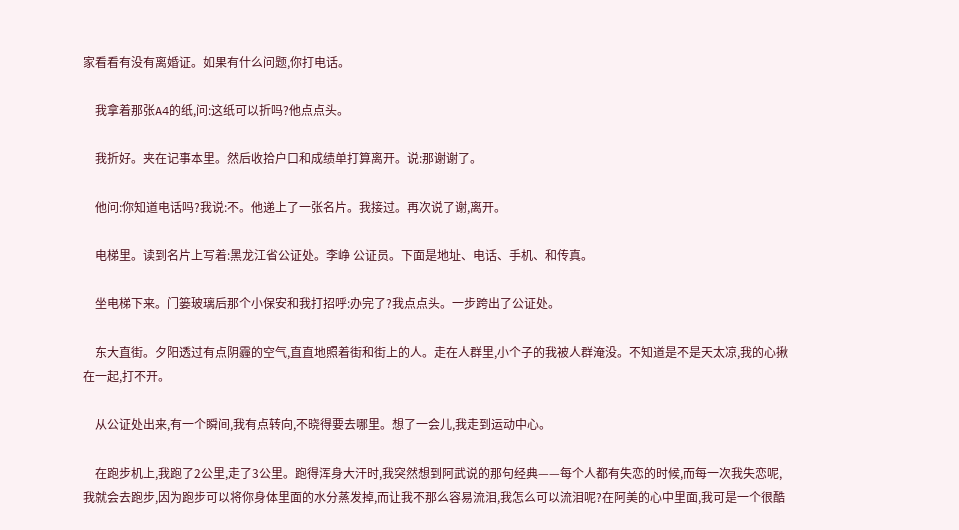家看看有没有离婚证。如果有什么问题,你打电话。

    我拿着那张A4的纸,问:这纸可以折吗?他点点头。

    我折好。夹在记事本里。然后收拾户口和成绩单打算离开。说:那谢谢了。

    他问:你知道电话吗?我说:不。他递上了一张名片。我接过。再次说了谢,离开。

    电梯里。读到名片上写着:黑龙江省公证处。李峥 公证员。下面是地址、电话、手机、和传真。

    坐电梯下来。门篓玻璃后那个小保安和我打招呼:办完了?我点点头。一步跨出了公证处。

    东大直街。夕阳透过有点阴霾的空气,直直地照着街和街上的人。走在人群里,小个子的我被人群淹没。不知道是不是天太凉,我的心揪在一起,打不开。

    从公证处出来,有一个瞬间,我有点转向,不晓得要去哪里。想了一会儿,我走到运动中心。

    在跑步机上,我跑了2公里,走了3公里。跑得浑身大汗时,我突然想到阿武说的那句经典——每个人都有失恋的时候,而每一次我失恋呢,我就会去跑步,因为跑步可以将你身体里面的水分蒸发掉,而让我不那么容易流泪,我怎么可以流泪呢?在阿美的心中里面,我可是一个很酷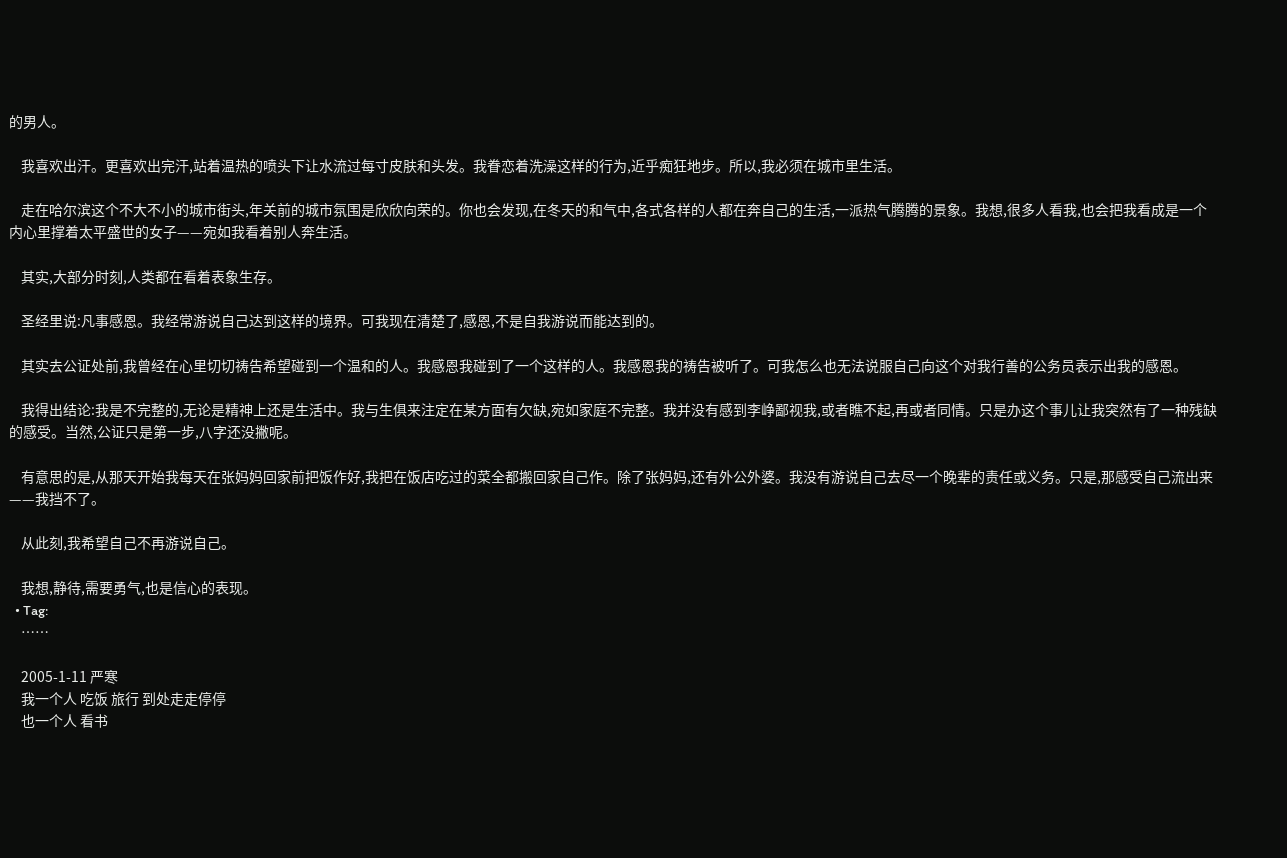的男人。

    我喜欢出汗。更喜欢出完汗,站着温热的喷头下让水流过每寸皮肤和头发。我眷恋着洗澡这样的行为,近乎痴狂地步。所以,我必须在城市里生活。

    走在哈尔滨这个不大不小的城市街头,年关前的城市氛围是欣欣向荣的。你也会发现,在冬天的和气中,各式各样的人都在奔自己的生活,一派热气腾腾的景象。我想,很多人看我,也会把我看成是一个内心里撑着太平盛世的女子——宛如我看着别人奔生活。

    其实,大部分时刻,人类都在看着表象生存。

    圣经里说:凡事感恩。我经常游说自己达到这样的境界。可我现在清楚了,感恩,不是自我游说而能达到的。

    其实去公证处前,我曾经在心里切切祷告希望碰到一个温和的人。我感恩我碰到了一个这样的人。我感恩我的祷告被听了。可我怎么也无法说服自己向这个对我行善的公务员表示出我的感恩。

    我得出结论:我是不完整的,无论是精神上还是生活中。我与生俱来注定在某方面有欠缺,宛如家庭不完整。我并没有感到李峥鄙视我,或者瞧不起,再或者同情。只是办这个事儿让我突然有了一种残缺的感受。当然,公证只是第一步,八字还没撇呢。

    有意思的是,从那天开始我每天在张妈妈回家前把饭作好,我把在饭店吃过的菜全都搬回家自己作。除了张妈妈,还有外公外婆。我没有游说自己去尽一个晚辈的责任或义务。只是,那感受自己流出来——我挡不了。

    从此刻,我希望自己不再游说自己。

    我想,静待,需要勇气,也是信心的表现。
  • Tag:
    ……

    2005-1-11 严寒
    我一个人 吃饭 旅行 到处走走停停
    也一个人 看书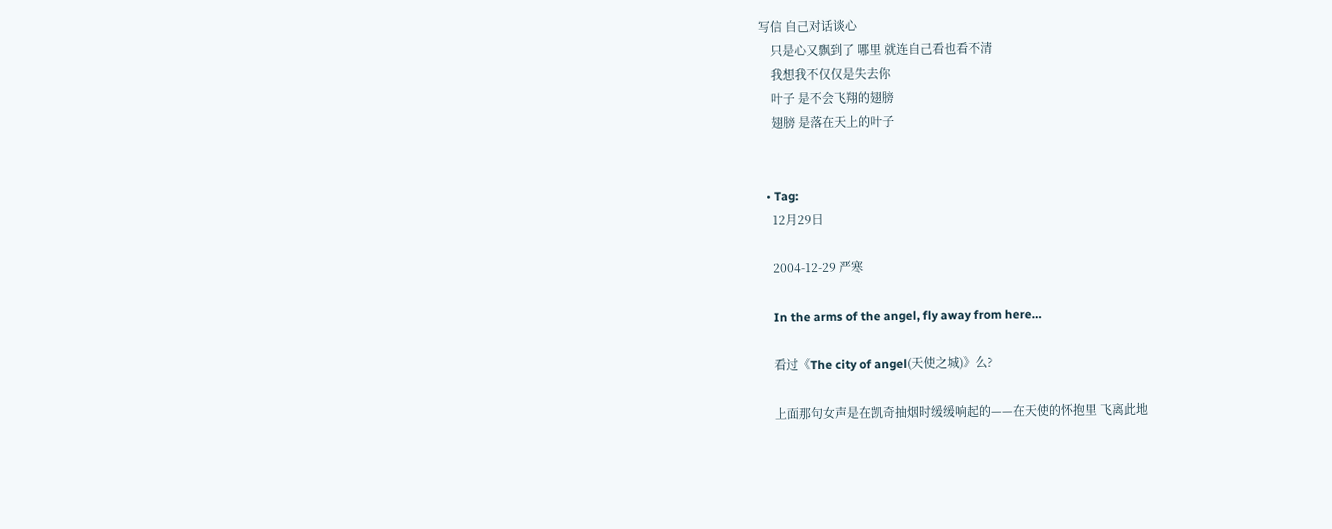写信 自己对话谈心
    只是心又飘到了 哪里 就连自己看也看不清
    我想我不仅仅是失去你
    叶子 是不会飞翔的翅膀
    翅膀 是落在天上的叶子


  • Tag:
    12月29日

    2004-12-29 严寒

    In the arms of the angel, fly away from here…

    看过《The city of angel(天使之城)》么?

    上面那句女声是在凯奇抽烟时缓缓响起的——在天使的怀抱里 飞离此地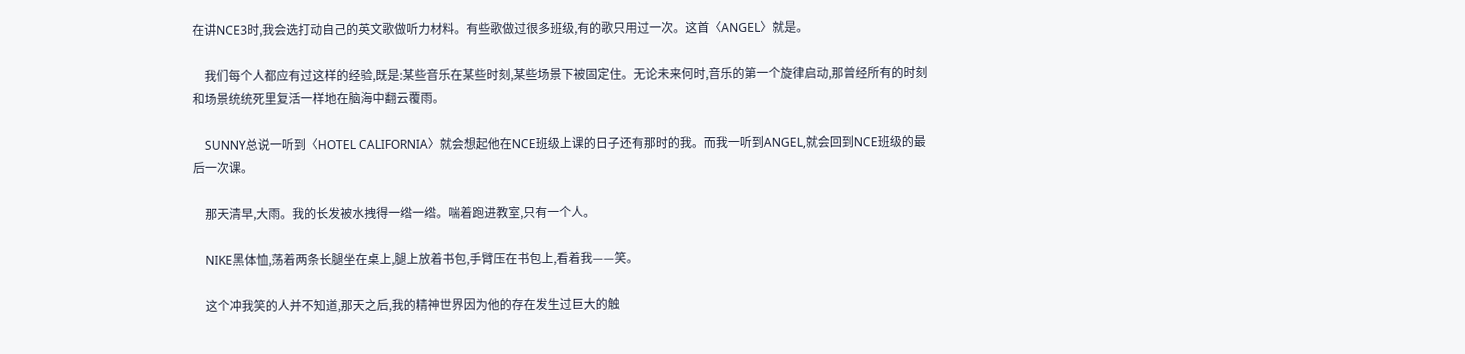在讲NCE3时,我会选打动自己的英文歌做听力材料。有些歌做过很多班级,有的歌只用过一次。这首〈ANGEL〉就是。

    我们每个人都应有过这样的经验,既是:某些音乐在某些时刻,某些场景下被固定住。无论未来何时,音乐的第一个旋律启动,那曾经所有的时刻和场景统统死里复活一样地在脑海中翻云覆雨。

    SUNNY总说一听到〈HOTEL CALIFORNIA〉就会想起他在NCE班级上课的日子还有那时的我。而我一听到ANGEL,就会回到NCE班级的最后一次课。

    那天清早,大雨。我的长发被水拽得一绺一绺。喘着跑进教室,只有一个人。

    NIKE黑体恤,荡着两条长腿坐在桌上,腿上放着书包,手臂压在书包上,看着我——笑。

    这个冲我笑的人并不知道,那天之后,我的精神世界因为他的存在发生过巨大的触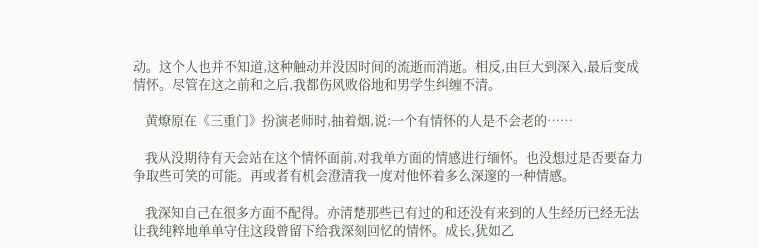动。这个人也并不知道,这种触动并没因时间的流逝而消逝。相反,由巨大到深入,最后变成情怀。尽管在这之前和之后,我都伤风败俗地和男学生纠缠不清。

    黄燎原在《三重门》扮演老师时,抽着烟,说:一个有情怀的人是不会老的……

    我从没期待有天会站在这个情怀面前,对我单方面的情感进行缅怀。也没想过是否要奋力争取些可笑的可能。再或者有机会澄清我一度对他怀着多么深邃的一种情感。

    我深知自己在很多方面不配得。亦清楚那些已有过的和还没有来到的人生经历已经无法让我纯粹地单单守住这段曾留下给我深刻回忆的情怀。成长,犹如乙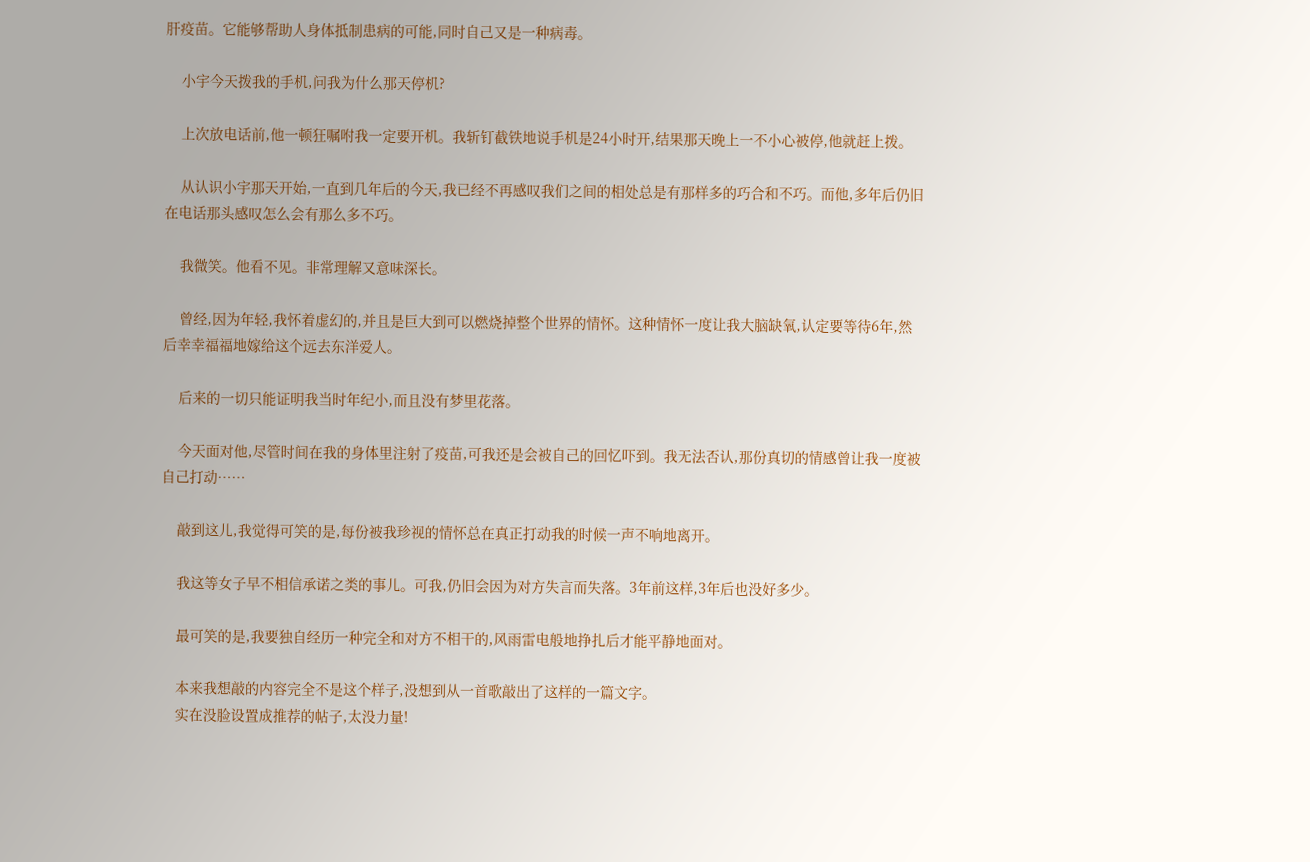肝疫苗。它能够帮助人身体抵制患病的可能,同时自己又是一种病毒。

    小宇今天拨我的手机,问我为什么那天停机?

    上次放电话前,他一顿狂嘱咐我一定要开机。我斩钉截铁地说手机是24小时开,结果那天晚上一不小心被停,他就赶上拨。

    从认识小宇那天开始,一直到几年后的今天,我已经不再感叹我们之间的相处总是有那样多的巧合和不巧。而他,多年后仍旧在电话那头感叹怎么会有那么多不巧。

    我微笑。他看不见。非常理解又意味深长。

    曾经,因为年轻,我怀着虚幻的,并且是巨大到可以燃烧掉整个世界的情怀。这种情怀一度让我大脑缺氧,认定要等待6年,然后幸幸福福地嫁给这个远去东洋爱人。

    后来的一切只能证明我当时年纪小,而且没有梦里花落。

    今天面对他,尽管时间在我的身体里注射了疫苗,可我还是会被自己的回忆吓到。我无法否认,那份真切的情感曾让我一度被自己打动……

    敲到这儿,我觉得可笑的是,每份被我珍视的情怀总在真正打动我的时候一声不响地离开。

    我这等女子早不相信承诺之类的事儿。可我,仍旧会因为对方失言而失落。3年前这样,3年后也没好多少。

    最可笑的是,我要独自经历一种完全和对方不相干的,风雨雷电般地挣扎后才能平静地面对。

    本来我想敲的内容完全不是这个样子,没想到从一首歌敲出了这样的一篇文字。
    实在没脸设置成推荐的帖子,太没力量!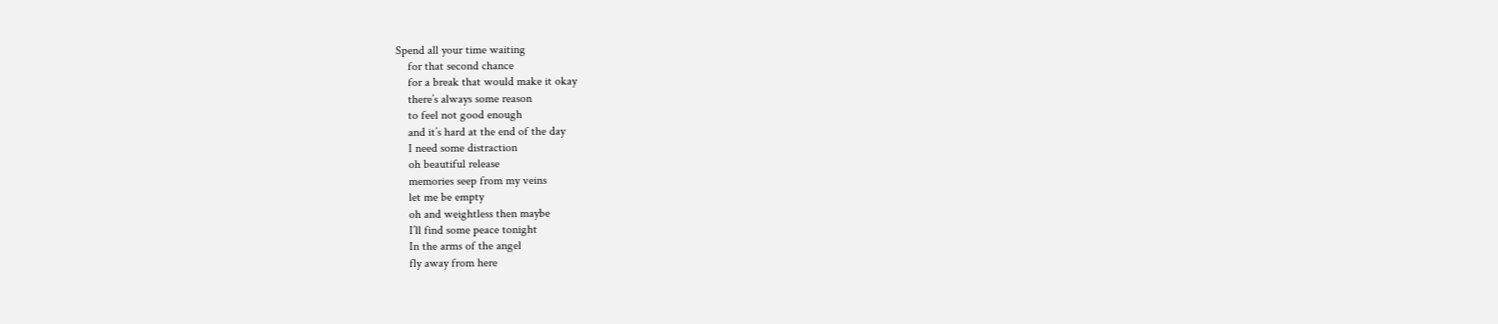Spend all your time waiting
    for that second chance
    for a break that would make it okay
    there’s always some reason
    to feel not good enough
    and it’s hard at the end of the day
    I need some distraction
    oh beautiful release
    memories seep from my veins
    let me be empty
    oh and weightless then maybe
    I’ll find some peace tonight
    In the arms of the angel
    fly away from here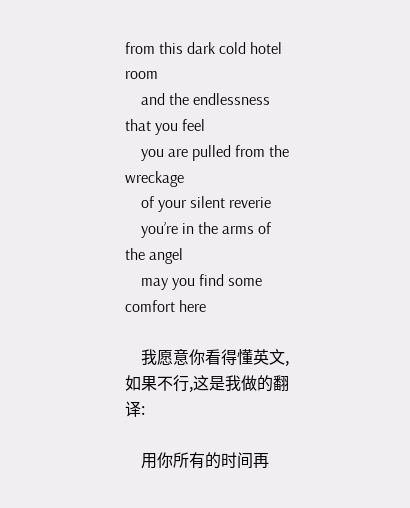from this dark cold hotel room
    and the endlessness that you feel
    you are pulled from the wreckage
    of your silent reverie
    you’re in the arms of the angel
    may you find some comfort here

    我愿意你看得懂英文,如果不行,这是我做的翻译:

    用你所有的时间再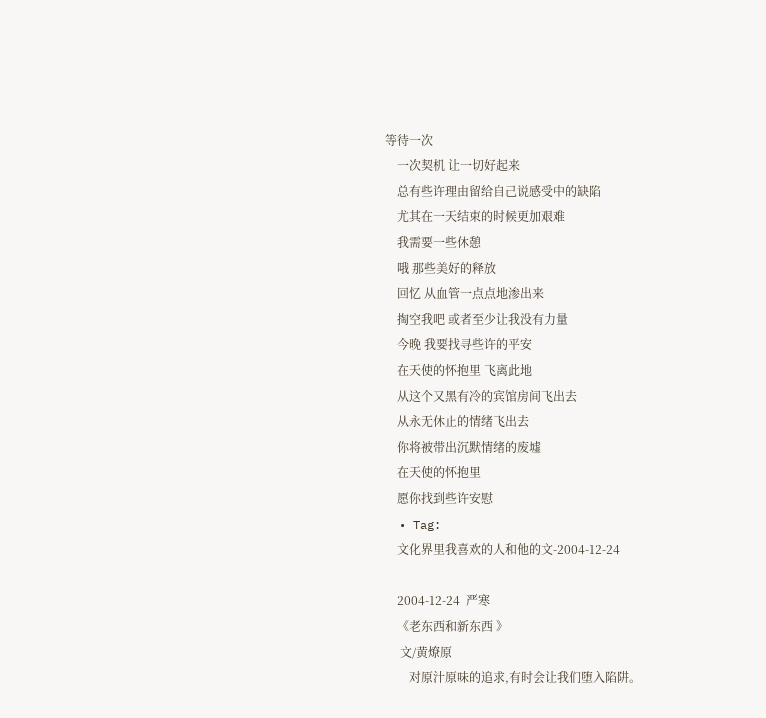等待一次
    一次契机 让一切好起来
    总有些许理由留给自己说感受中的缺陷
    尤其在一天结束的时候更加艰难
    我需要一些休憩
    哦 那些美好的释放
    回忆 从血管一点点地渗出来
    掏空我吧 或者至少让我没有力量
    今晚 我要找寻些许的平安
    在天使的怀抱里 飞离此地
    从这个又黑有冷的宾馆房间飞出去
    从永无休止的情绪飞出去
    你将被带出沉默情绪的废墟
    在天使的怀抱里
    愿你找到些许安慰
  • Tag:
    文化界里我喜欢的人和他的文-2004-12-24

    2004-12-24  严寒
    《老东西和新东西 》
     文/黄燎原
        对原汁原味的追求,有时会让我们堕入陷阱。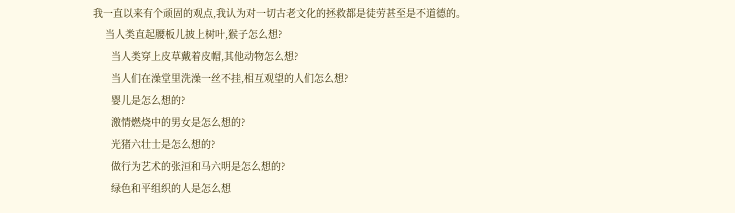我一直以来有个顽固的观点,我认为对一切古老文化的拯救都是徒劳甚至是不道德的。
    当人类直起腰板儿披上树叶,猴子怎么想?
      当人类穿上皮草戴着皮帽,其他动物怎么想?
      当人们在澡堂里洗澡一丝不挂,相互观望的人们怎么想?
      婴儿是怎么想的?
      激情燃烧中的男女是怎么想的?
      光猪六壮士是怎么想的?
      做行为艺术的张洹和马六明是怎么想的?
      绿色和平组织的人是怎么想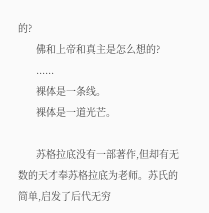的?
      佛和上帝和真主是怎么想的?
      ......
      裸体是一条线。
      裸体是一道光芒。

      苏格拉底没有一部著作,但却有无数的天才奉苏格拉底为老师。苏氏的简单,启发了后代无穷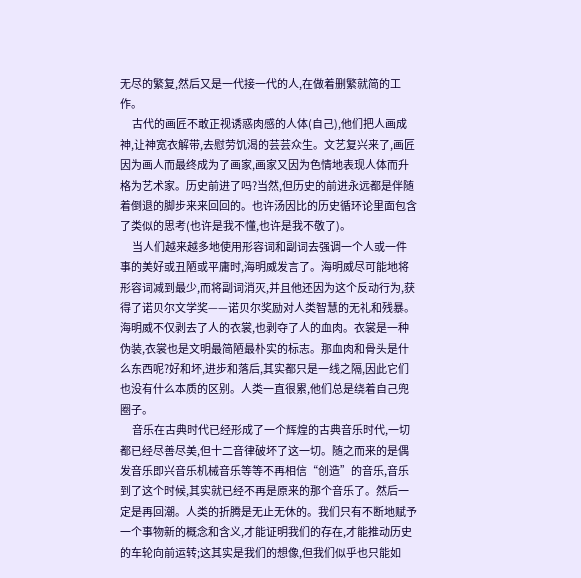无尽的繁复,然后又是一代接一代的人,在做着删繁就简的工作。
      古代的画匠不敢正视诱惑肉感的人体(自己),他们把人画成神,让神宽衣解带,去慰劳饥渴的芸芸众生。文艺复兴来了,画匠因为画人而最终成为了画家,画家又因为色情地表现人体而升格为艺术家。历史前进了吗?当然,但历史的前进永远都是伴随着倒退的脚步来来回回的。也许汤因比的历史循环论里面包含了类似的思考(也许是我不懂,也许是我不敬了)。
      当人们越来越多地使用形容词和副词去强调一个人或一件事的美好或丑陋或平庸时,海明威发言了。海明威尽可能地将形容词减到最少,而将副词消灭,并且他还因为这个反动行为,获得了诺贝尔文学奖——诺贝尔奖励对人类智慧的无礼和残暴。海明威不仅剥去了人的衣裳,也剥夺了人的血肉。衣裳是一种伪装,衣裳也是文明最简陋最朴实的标志。那血肉和骨头是什么东西呢?好和坏,进步和落后,其实都只是一线之隔,因此它们也没有什么本质的区别。人类一直很累,他们总是绕着自己兜圈子。
      音乐在古典时代已经形成了一个辉煌的古典音乐时代,一切都已经尽善尽美,但十二音律破坏了这一切。随之而来的是偶发音乐即兴音乐机械音乐等等不再相信“创造”的音乐,音乐到了这个时候,其实就已经不再是原来的那个音乐了。然后一定是再回潮。人类的折腾是无止无休的。我们只有不断地赋予一个事物新的概念和含义,才能证明我们的存在,才能推动历史的车轮向前运转;这其实是我们的想像,但我们似乎也只能如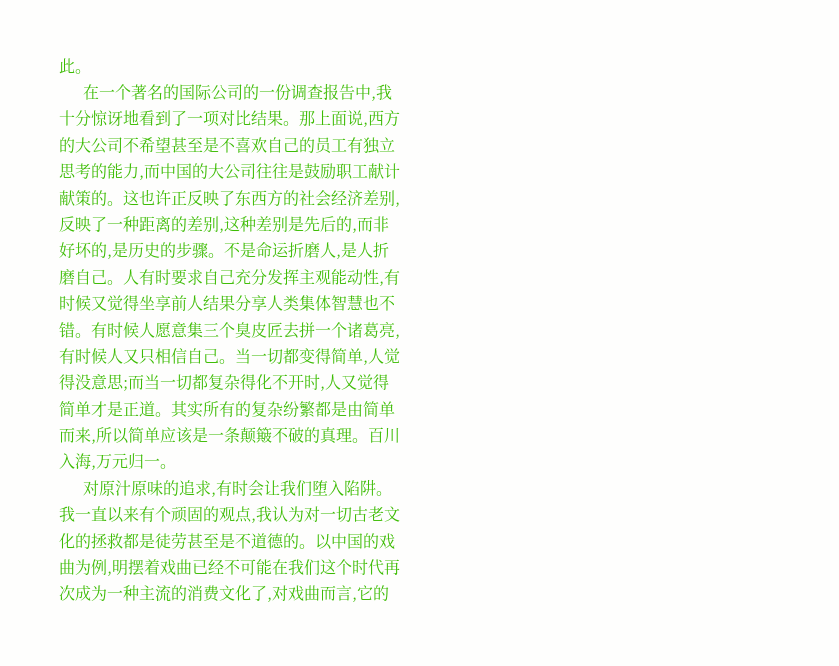此。
      在一个著名的国际公司的一份调查报告中,我十分惊讶地看到了一项对比结果。那上面说,西方的大公司不希望甚至是不喜欢自己的员工有独立思考的能力,而中国的大公司往往是鼓励职工献计献策的。这也许正反映了东西方的社会经济差别,反映了一种距离的差别,这种差别是先后的,而非好坏的,是历史的步骤。不是命运折磨人,是人折磨自己。人有时要求自己充分发挥主观能动性,有时候又觉得坐享前人结果分享人类集体智慧也不错。有时候人愿意集三个臭皮匠去拼一个诸葛亮,有时候人又只相信自己。当一切都变得简单,人觉得没意思;而当一切都复杂得化不开时,人又觉得简单才是正道。其实所有的复杂纷繁都是由简单而来,所以简单应该是一条颠簸不破的真理。百川入海,万元归一。
      对原汁原味的追求,有时会让我们堕入陷阱。我一直以来有个顽固的观点,我认为对一切古老文化的拯救都是徒劳甚至是不道德的。以中国的戏曲为例,明摆着戏曲已经不可能在我们这个时代再次成为一种主流的消费文化了,对戏曲而言,它的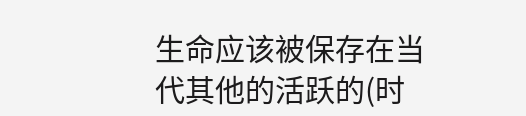生命应该被保存在当代其他的活跃的(时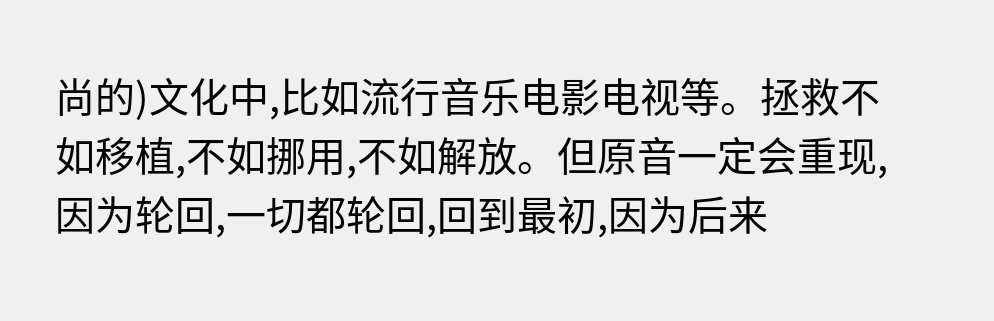尚的)文化中,比如流行音乐电影电视等。拯救不如移植,不如挪用,不如解放。但原音一定会重现,因为轮回,一切都轮回,回到最初,因为后来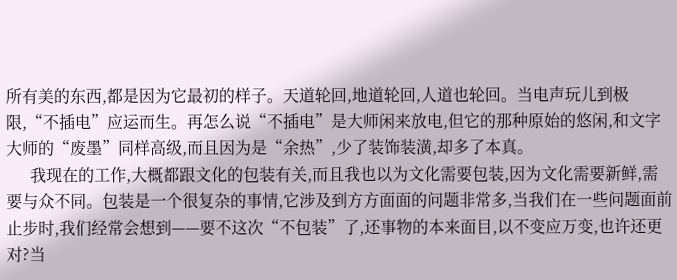所有美的东西,都是因为它最初的样子。天道轮回,地道轮回,人道也轮回。当电声玩儿到极限,“不插电”应运而生。再怎么说“不插电”是大师闲来放电,但它的那种原始的悠闲,和文字大师的“废墨”同样高级,而且因为是“余热”,少了装饰装潢,却多了本真。
      我现在的工作,大概都跟文化的包装有关,而且我也以为文化需要包装,因为文化需要新鲜,需要与众不同。包装是一个很复杂的事情,它涉及到方方面面的问题非常多,当我们在一些问题面前止步时,我们经常会想到——要不这次“不包装”了,还事物的本来面目,以不变应万变,也许还更对?当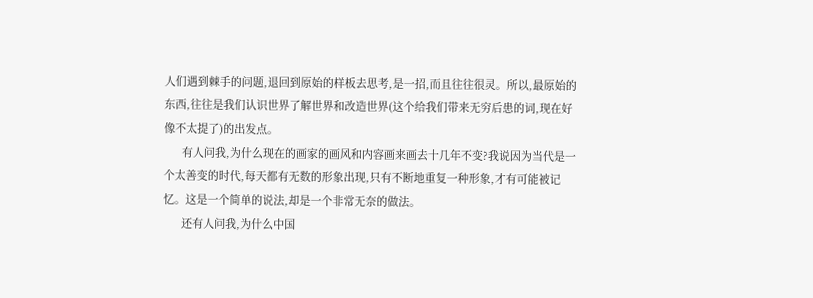人们遇到棘手的问题,退回到原始的样板去思考,是一招,而且往往很灵。所以,最原始的东西,往往是我们认识世界了解世界和改造世界(这个给我们带来无穷后患的词,现在好像不太提了)的出发点。
      有人问我,为什么现在的画家的画风和内容画来画去十几年不变?我说因为当代是一个太善变的时代,每天都有无数的形象出现,只有不断地重复一种形象,才有可能被记忆。这是一个简单的说法,却是一个非常无奈的做法。
      还有人问我,为什么中国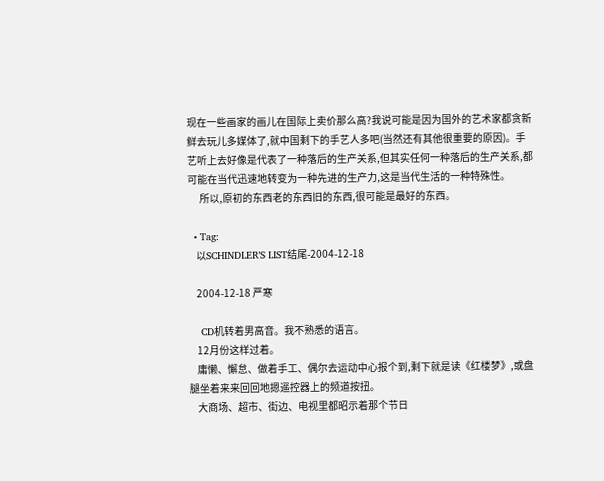现在一些画家的画儿在国际上卖价那么高?我说可能是因为国外的艺术家都贪新鲜去玩儿多媒体了,就中国剩下的手艺人多吧(当然还有其他很重要的原因)。手艺听上去好像是代表了一种落后的生产关系,但其实任何一种落后的生产关系,都可能在当代迅速地转变为一种先进的生产力,这是当代生活的一种特殊性。
      所以,原初的东西老的东西旧的东西,很可能是最好的东西。

  • Tag:
    以SCHINDLER’S LIST结尾-2004-12-18

    2004-12-18 严寒

    CD机转着男高音。我不熟悉的语言。
    12月份这样过着。
    庸懒、懈怠、做着手工、偶尔去运动中心报个到,剩下就是读《红楼梦》,或盘腿坐着来来回回地摁遥控器上的频道按扭。
    大商场、超市、街边、电视里都昭示着那个节日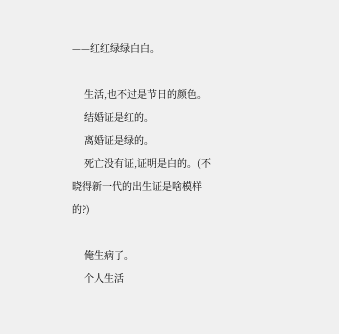——红红绿绿白白。

    生活,也不过是节日的颜色。
    结婚证是红的。
    离婚证是绿的。
    死亡没有证,证明是白的。(不晓得新一代的出生证是啥模样的?)

    俺生病了。
    个人生活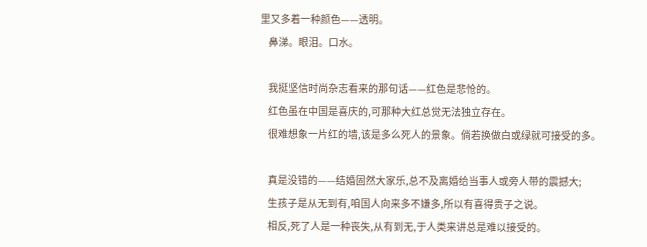里又多着一种颜色——透明。
    鼻涕。眼泪。口水。

    我挺坚信时尚杂志看来的那句话——红色是悲怆的。
    红色虽在中国是喜庆的,可那种大红总觉无法独立存在。
    很难想象一片红的墙,该是多么死人的景象。倘若换做白或绿就可接受的多。

    真是没错的——结婚固然大家乐,总不及离婚给当事人或旁人带的震撼大;
    生孩子是从无到有,咱国人向来多不嫌多,所以有喜得贵子之说。
    相反,死了人是一种丧失,从有到无,于人类来讲总是难以接受的。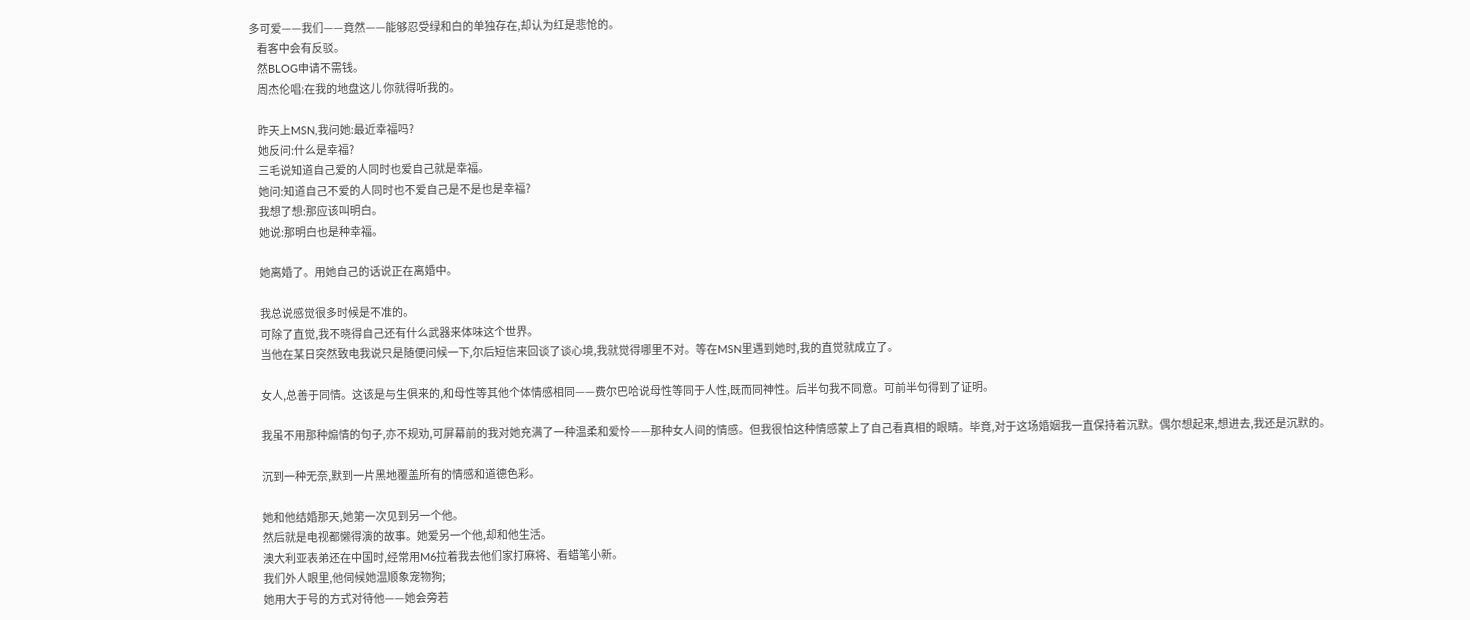多可爱——我们——竟然——能够忍受绿和白的单独存在,却认为红是悲怆的。
    看客中会有反驳。
    然BLOG申请不需钱。
    周杰伦唱:在我的地盘这儿 你就得听我的。

    昨天上MSN,我问她:最近幸福吗?
    她反问:什么是幸福?
    三毛说知道自己爱的人同时也爱自己就是幸福。
    她问:知道自己不爱的人同时也不爱自己是不是也是幸福?
    我想了想:那应该叫明白。
    她说:那明白也是种幸福。

    她离婚了。用她自己的话说正在离婚中。

    我总说感觉很多时候是不准的。
    可除了直觉,我不晓得自己还有什么武器来体味这个世界。
    当他在某日突然致电我说只是随便问候一下,尔后短信来回谈了谈心境,我就觉得哪里不对。等在MSN里遇到她时,我的直觉就成立了。

    女人,总善于同情。这该是与生俱来的,和母性等其他个体情感相同——费尔巴哈说母性等同于人性,既而同神性。后半句我不同意。可前半句得到了证明。

    我虽不用那种煽情的句子,亦不规劝,可屏幕前的我对她充满了一种温柔和爱怜——那种女人间的情感。但我很怕这种情感蒙上了自己看真相的眼睛。毕竟,对于这场婚姻我一直保持着沉默。偶尔想起来,想进去,我还是沉默的。

    沉到一种无奈,默到一片黑地覆盖所有的情感和道德色彩。

    她和他结婚那天,她第一次见到另一个他。
    然后就是电视都懒得演的故事。她爱另一个他,却和他生活。
    澳大利亚表弟还在中国时,经常用M6拉着我去他们家打麻将、看蜡笔小新。
    我们外人眼里,他伺候她温顺象宠物狗;
    她用大于号的方式对待他——她会旁若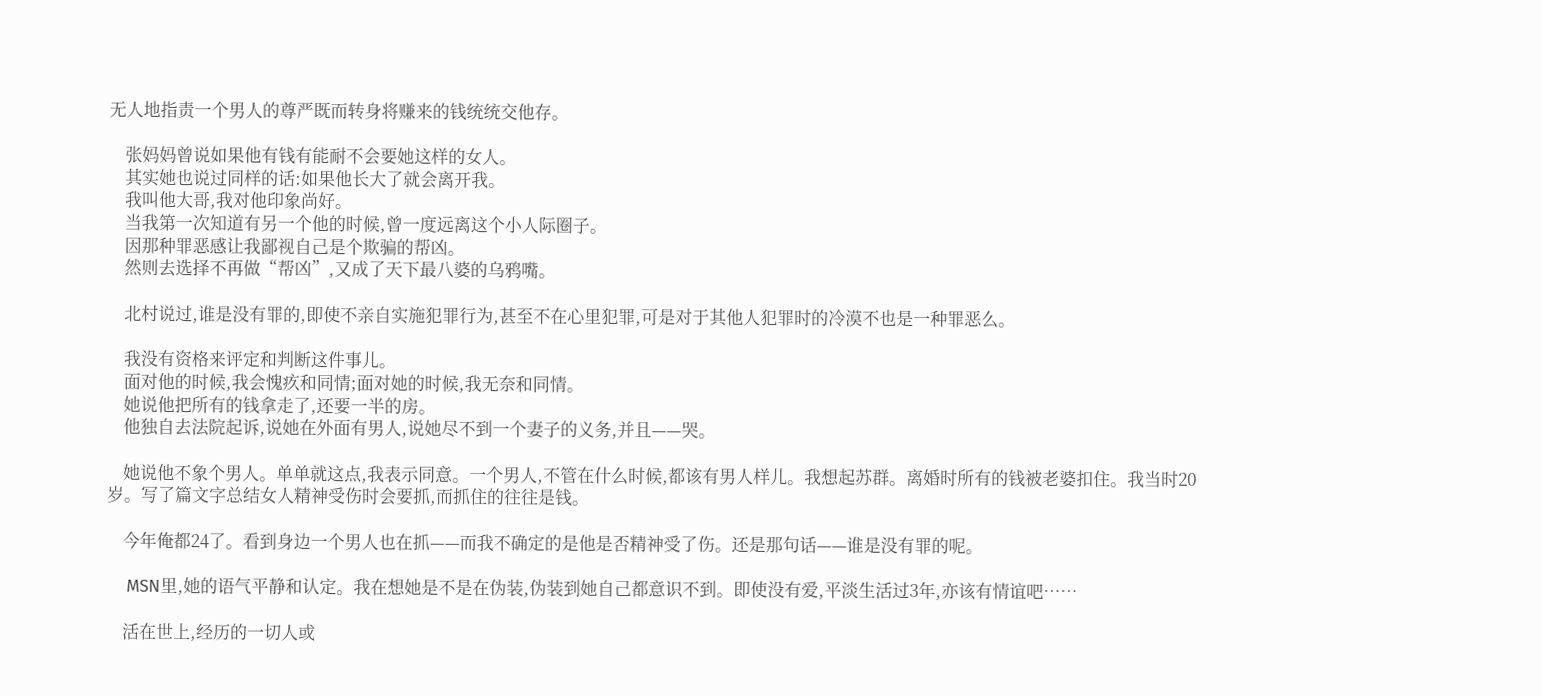无人地指责一个男人的尊严既而转身将赚来的钱统统交他存。

    张妈妈曾说如果他有钱有能耐不会要她这样的女人。
    其实她也说过同样的话:如果他长大了就会离开我。
    我叫他大哥,我对他印象尚好。
    当我第一次知道有另一个他的时候,曾一度远离这个小人际圈子。
    因那种罪恶感让我鄙视自己是个欺骗的帮凶。
    然则去选择不再做“帮凶”,又成了天下最八婆的乌鸦嘴。

    北村说过,谁是没有罪的,即使不亲自实施犯罪行为,甚至不在心里犯罪,可是对于其他人犯罪时的冷漠不也是一种罪恶么。

    我没有资格来评定和判断这件事儿。
    面对他的时候,我会愧疚和同情;面对她的时候,我无奈和同情。
    她说他把所有的钱拿走了,还要一半的房。
    他独自去法院起诉,说她在外面有男人,说她尽不到一个妻子的义务,并且——哭。

    她说他不象个男人。单单就这点,我表示同意。一个男人,不管在什么时候,都该有男人样儿。我想起苏群。离婚时所有的钱被老婆扣住。我当时20岁。写了篇文字总结女人精神受伤时会要抓,而抓住的往往是钱。

    今年俺都24了。看到身边一个男人也在抓——而我不确定的是他是否精神受了伤。还是那句话——谁是没有罪的呢。

    MSN里,她的语气平静和认定。我在想她是不是在伪装,伪装到她自己都意识不到。即使没有爱,平淡生活过3年,亦该有情谊吧……

    活在世上,经历的一切人或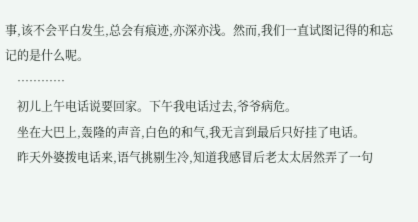事,该不会平白发生,总会有痕迹,亦深亦浅。然而,我们一直试图记得的和忘记的是什么呢。
    …………
    初儿上午电话说要回家。下午我电话过去,爷爷病危。
    坐在大巴上,轰隆的声音,白色的和气,我无言到最后只好挂了电话。
    昨天外婆拨电话来,语气挑剔生冷,知道我感冒后老太太居然弄了一句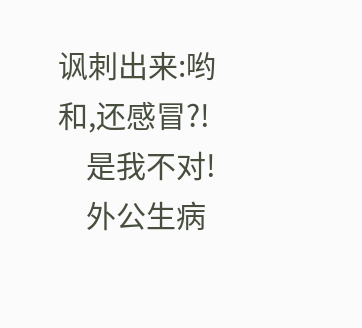讽刺出来:哟和,还感冒?!
    是我不对!
    外公生病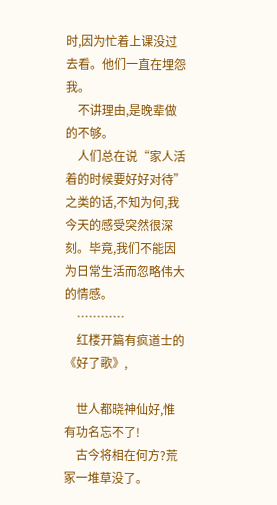时,因为忙着上课没过去看。他们一直在埋怨我。
    不讲理由,是晚辈做的不够。
    人们总在说“家人活着的时候要好好对待”之类的话,不知为何,我今天的感受突然很深刻。毕竟,我们不能因为日常生活而忽略伟大的情感。
    …………
    红楼开篇有疯道士的《好了歌》,

    世人都晓神仙好,惟有功名忘不了!
    古今将相在何方?荒冢一堆草没了。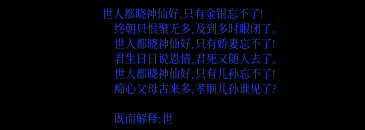世人都晓神仙好,只有金银忘不了!
    终朝只恨聚无多,及到多时眼闭了。
    世人都晓神仙好,只有娇妻忘不了!
    君生日日说恩情,君死又随人去了。
    世人都晓神仙好,只有儿孙忘不了!
    痴心父母古来多,孝顺儿孙谁见了?

    既而解释:世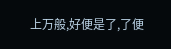上万般,好便是了,了便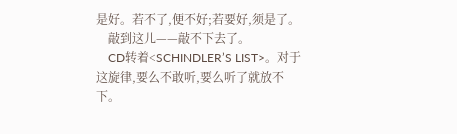是好。若不了,便不好;若要好,须是了。
    敲到这儿——敲不下去了。
    CD转着<SCHINDLER’S LIST>。对于这旋律,要么不敢听,要么听了就放不下。